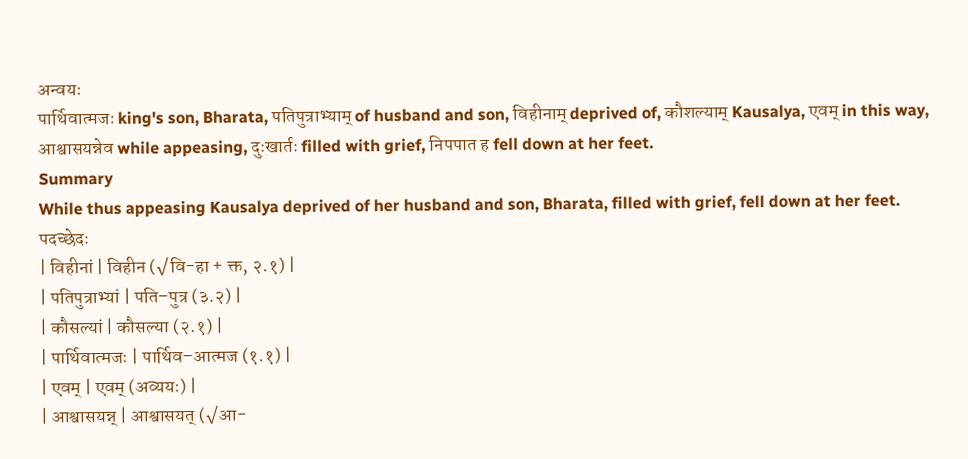अन्वयः
पार्थिवात्मजः king's son, Bharata, पतिपुत्राभ्याम् of husband and son, विहीनाम् deprived of, कौशल्याम् Kausalya, एवम् in this way, आश्वासयन्नेव while appeasing, दुःखार्तः filled with grief, निपपात ह fell down at her feet.
Summary
While thus appeasing Kausalya deprived of her husband and son, Bharata, filled with grief, fell down at her feet.
पदच्छेदः
| विहीनां | विहीन (√वि-हा + क्त, २.१) |
| पतिपुत्राभ्यां | पति–पुत्र (३.२) |
| कौसल्यां | कौसल्या (२.१) |
| पार्थिवात्मजः | पार्थिव–आत्मज (१.१) |
| एवम् | एवम् (अव्ययः) |
| आश्वासयन्न् | आश्वासयत् (√आ-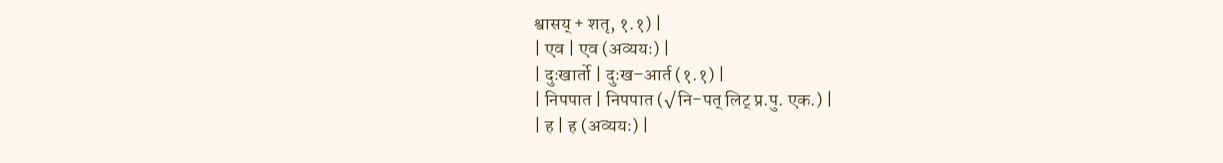श्वासय् + शतृ, १.१) |
| एव | एव (अव्ययः) |
| दुःखार्तो | दुःख–आर्त (१.१) |
| निपपात | निपपात (√नि-पत् लिट् प्र.पु. एक.) |
| ह | ह (अव्ययः) |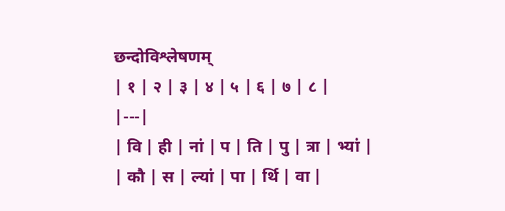छन्दोविश्लेषणम्
| १ | २ | ३ | ४ | ५ | ६ | ७ | ८ |
|---|
| वि | ही | नां | प | ति | पु | त्रा | भ्यां |
| कौ | स | ल्यां | पा | र्थि | वा |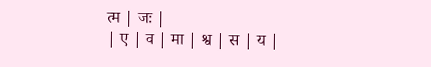त्म | जः |
| ए | व | मा | श्व | स | य |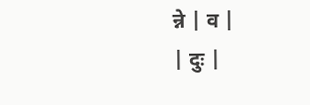न्ने | व |
| दुः |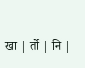खा | र्तो | नि |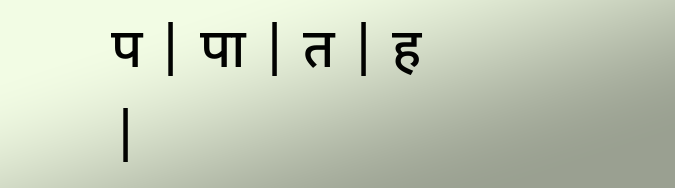प | पा | त | ह |